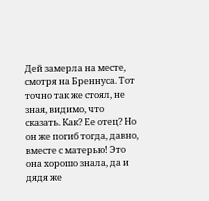Дей замерла на месте, смотря на Бреннуса. Тот точно так же стоял, не зная, видимо, что сказать. Как? Ее отец? Но он же погиб тогда, давно, вместе с матерью! Это она хорошо знала, да и дядя же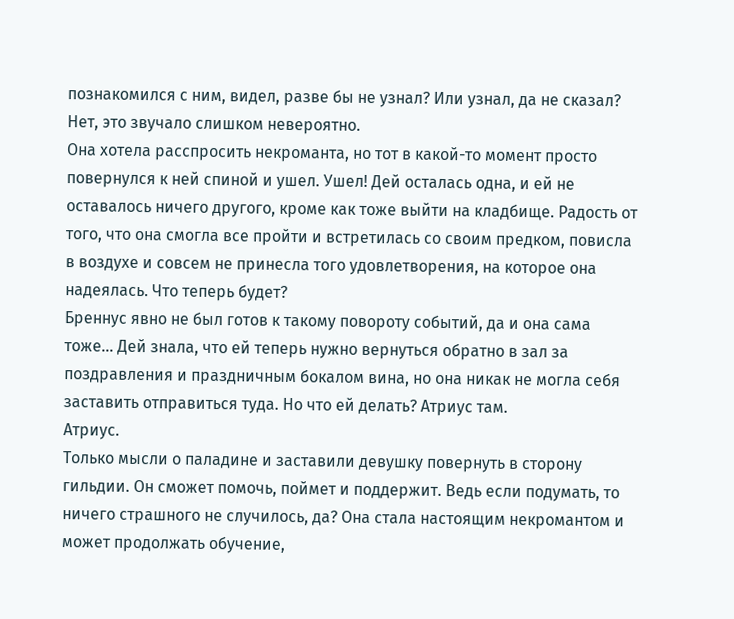познакомился с ним, видел, разве бы не узнал? Или узнал, да не сказал? Нет, это звучало слишком невероятно.
Она хотела расспросить некроманта, но тот в какой-то момент просто повернулся к ней спиной и ушел. Ушел! Дей осталась одна, и ей не оставалось ничего другого, кроме как тоже выйти на кладбище. Радость от того, что она смогла все пройти и встретилась со своим предком, повисла в воздухе и совсем не принесла того удовлетворения, на которое она надеялась. Что теперь будет?
Бреннус явно не был готов к такому повороту событий, да и она сама тоже… Дей знала, что ей теперь нужно вернуться обратно в зал за поздравления и праздничным бокалом вина, но она никак не могла себя заставить отправиться туда. Но что ей делать? Атриус там.
Атриус.
Только мысли о паладине и заставили девушку повернуть в сторону гильдии. Он сможет помочь, поймет и поддержит. Ведь если подумать, то ничего страшного не случилось, да? Она стала настоящим некромантом и может продолжать обучение,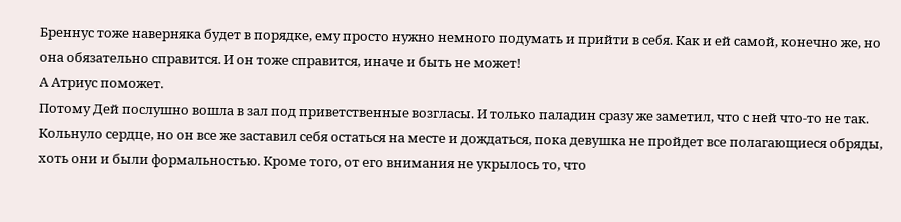Бреннус тоже наверняка будет в порядке, ему просто нужно немного подумать и прийти в себя. Как и ей самой, конечно же, но она обязательно справится. И он тоже справится, иначе и быть не может!
А Атриус поможет.
Потому Дей послушно вошла в зал под приветственные возгласы. И только паладин сразу же заметил, что с ней что-то не так. Кольнуло сердце, но он все же заставил себя остаться на месте и дождаться, пока девушка не пройдет все полагающиеся обряды, хоть они и были формальностью. Кроме того, от его внимания не укрылось то, что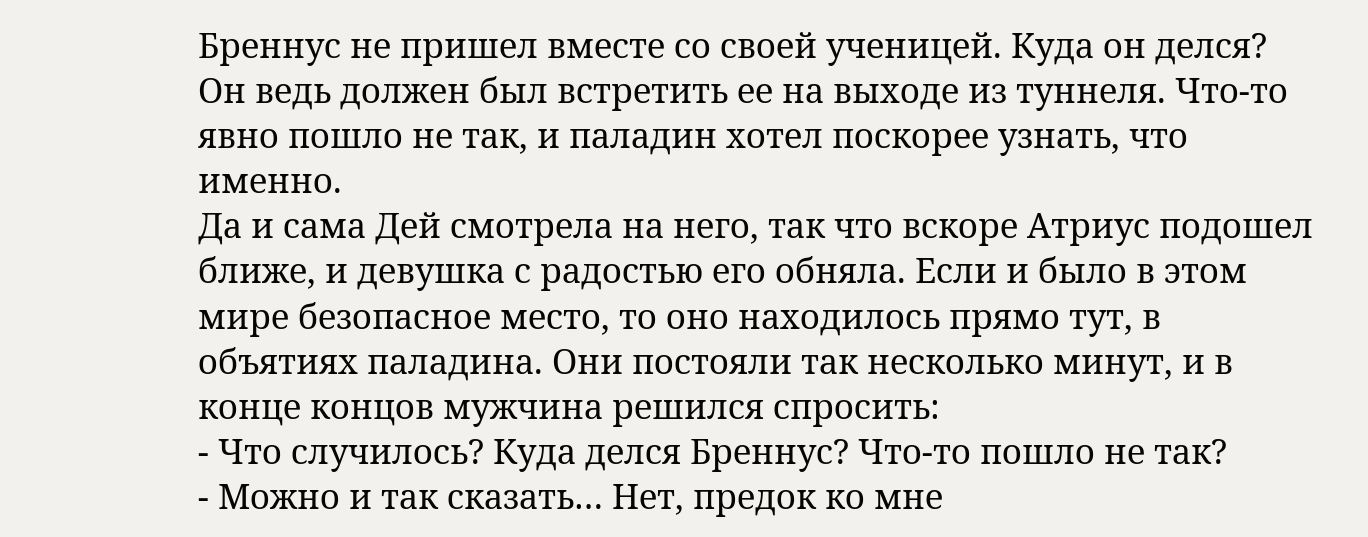Бреннус не пришел вместе со своей ученицей. Куда он делся? Он ведь должен был встретить ее на выходе из туннеля. Что-то явно пошло не так, и паладин хотел поскорее узнать, что именно.
Да и сама Дей смотрела на него, так что вскоре Атриус подошел ближе, и девушка с радостью его обняла. Если и было в этом мире безопасное место, то оно находилось прямо тут, в объятиях паладина. Они постояли так несколько минут, и в конце концов мужчина решился спросить:
- Что случилось? Куда делся Бреннус? Что-то пошло не так?
- Можно и так сказать… Нет, предок ко мне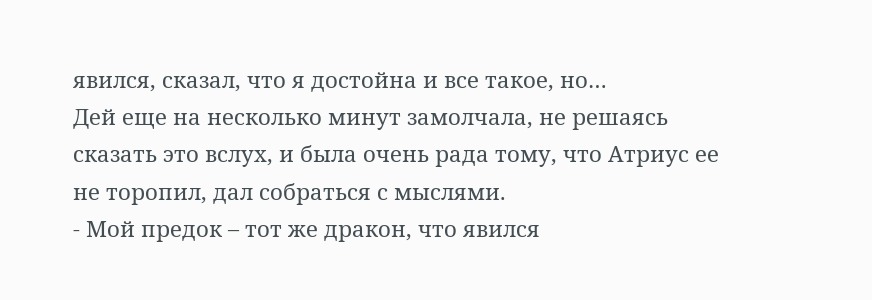явился, сказал, что я достойна и все такое, но…
Дей еще на несколько минут замолчала, не решаясь сказать это вслух, и была очень рада тому, что Атриус ее не торопил, дал собраться с мыслями.
- Мой предок – тот же дракон, что явился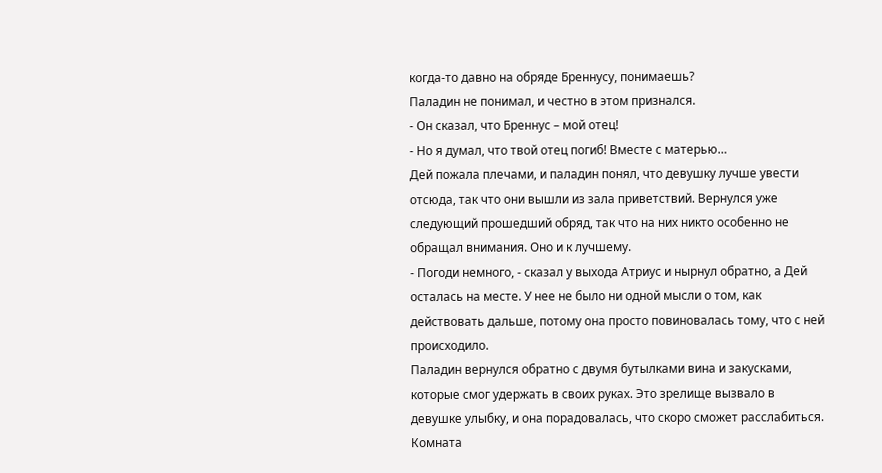когда-то давно на обряде Бреннусу, понимаешь?
Паладин не понимал, и честно в этом признался.
- Он сказал, что Бреннус – мой отец!
- Но я думал, что твой отец погиб! Вместе с матерью…
Дей пожала плечами, и паладин понял, что девушку лучше увести отсюда, так что они вышли из зала приветствий. Вернулся уже следующий прошедший обряд, так что на них никто особенно не обращал внимания. Оно и к лучшему.
- Погоди немного, - сказал у выхода Атриус и нырнул обратно, а Дей осталась на месте. У нее не было ни одной мысли о том, как действовать дальше, потому она просто повиновалась тому, что с ней происходило.
Паладин вернулся обратно с двумя бутылками вина и закусками, которые смог удержать в своих руках. Это зрелище вызвало в девушке улыбку, и она порадовалась, что скоро сможет расслабиться. Комната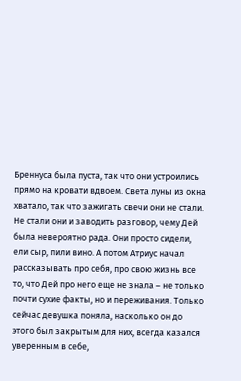Бреннуса была пуста, так что они устроились прямо на кровати вдвоем. Света луны из окна хватало, так что зажигать свечи они не стали.
Не стали они и заводить разговор, чему Дей была невероятно рада. Они просто сидели, ели сыр, пили вино. А потом Атриус начал рассказывать про себя, про свою жизнь все то, что Дей про него еще не знала – не только почти сухие факты, но и переживания. Только сейчас девушка поняла, насколько он до этого был закрытым для них, всегда казался уверенным в себе,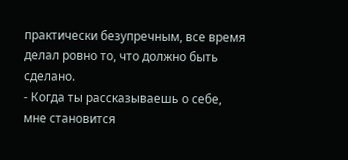практически безупречным, все время делал ровно то, что должно быть сделано.
- Когда ты рассказываешь о себе, мне становится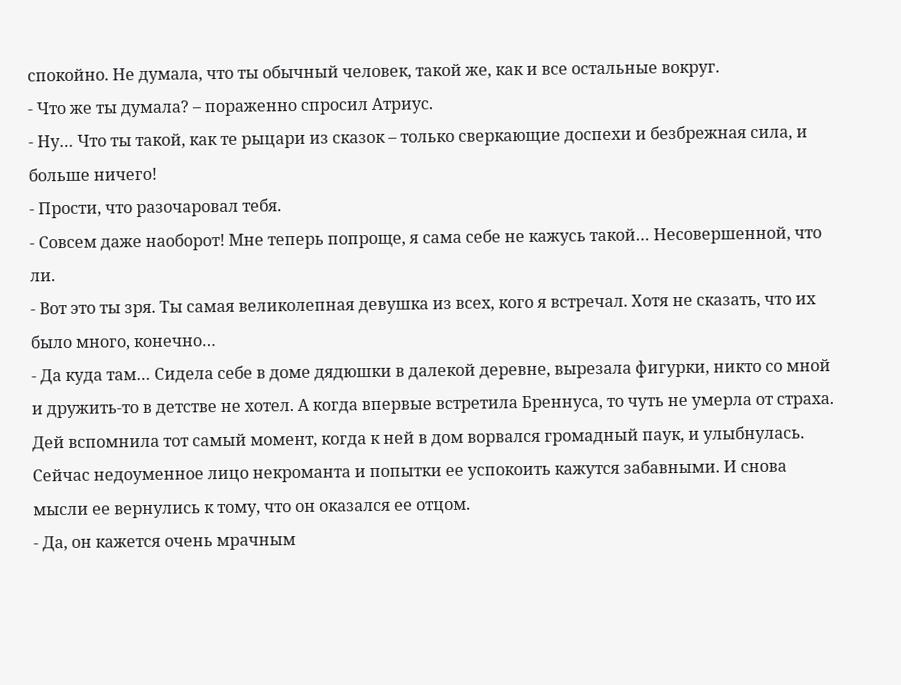спокойно. Не думала, что ты обычный человек, такой же, как и все остальные вокруг.
- Что же ты думала? – пораженно спросил Атриус.
- Ну… Что ты такой, как те рыцари из сказок – только сверкающие доспехи и безбрежная сила, и больше ничего!
- Прости, что разочаровал тебя.
- Совсем даже наоборот! Мне теперь попроще, я сама себе не кажусь такой… Несовершенной, что ли.
- Вот это ты зря. Ты самая великолепная девушка из всех, кого я встречал. Хотя не сказать, что их было много, конечно…
- Да куда там… Сидела себе в доме дядюшки в далекой деревне, вырезала фигурки, никто со мной и дружить-то в детстве не хотел. А когда впервые встретила Бреннуса, то чуть не умерла от страха.
Дей вспомнила тот самый момент, когда к ней в дом ворвался громадный паук, и улыбнулась. Сейчас недоуменное лицо некроманта и попытки ее успокоить кажутся забавными. И снова мысли ее вернулись к тому, что он оказался ее отцом.
- Да, он кажется очень мрачным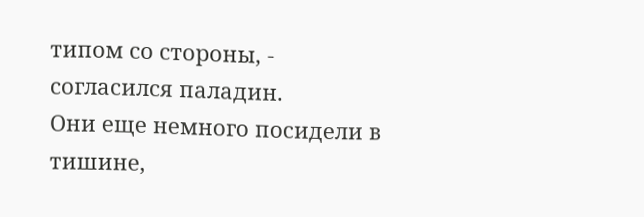типом со стороны, - согласился паладин.
Они еще немного посидели в тишине,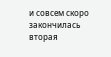и совсем скоро закончилась вторая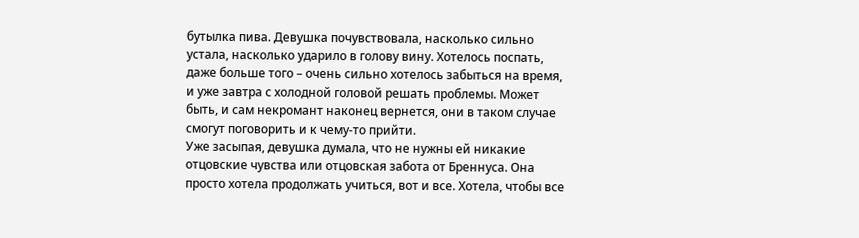бутылка пива. Девушка почувствовала, насколько сильно устала, насколько ударило в голову вину. Хотелось поспать, даже больше того – очень сильно хотелось забыться на время, и уже завтра с холодной головой решать проблемы. Может быть, и сам некромант наконец вернется, они в таком случае смогут поговорить и к чему-то прийти.
Уже засыпая, девушка думала, что не нужны ей никакие отцовские чувства или отцовская забота от Бреннуса. Она просто хотела продолжать учиться, вот и все. Хотела, чтобы все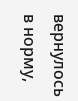вернулось в норму,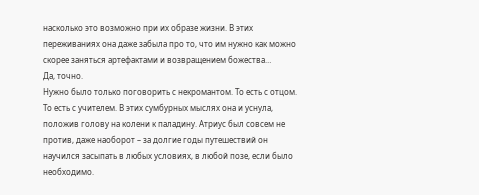насколько это возможно при их образе жизни. В этих переживаниях она даже забыла про то, что им нужно как можно скорее заняться артефактами и возвращением божества…
Да, точно.
Нужно было только поговорить с некромантом. То есть с отцом. То есть с учителем. В этих сумбурных мыслях она и уснула, положив голову на колени к паладину. Атриус был совсем не против, даже наоборот – за долгие годы путешествий он научился засыпать в любых условиях, в любой позе, если было необходимо.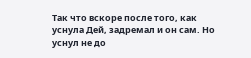Так что вскоре после того, как уснула Дей, задремал и он сам. Но уснул не до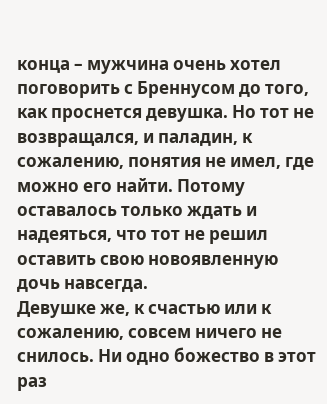конца – мужчина очень хотел поговорить с Бреннусом до того, как проснется девушка. Но тот не возвращался, и паладин, к сожалению, понятия не имел, где можно его найти. Потому оставалось только ждать и надеяться, что тот не решил оставить свою новоявленную дочь навсегда.
Девушке же, к счастью или к сожалению, совсем ничего не снилось. Ни одно божество в этот раз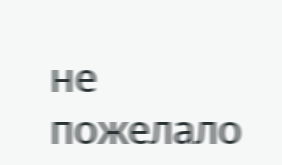не пожелало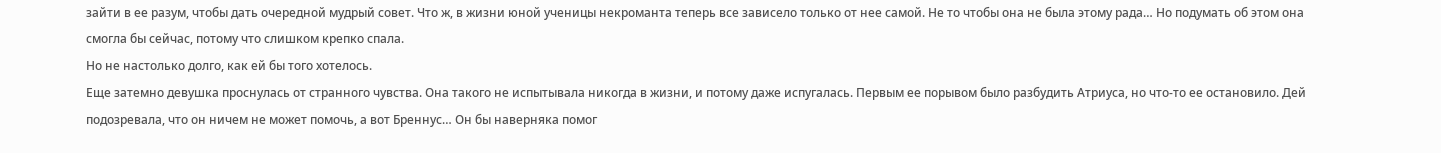зайти в ее разум, чтобы дать очередной мудрый совет. Что ж, в жизни юной ученицы некроманта теперь все зависело только от нее самой. Не то чтобы она не была этому рада… Но подумать об этом она смогла бы сейчас, потому что слишком крепко спала.
Но не настолько долго, как ей бы того хотелось.
Еще затемно девушка проснулась от странного чувства. Она такого не испытывала никогда в жизни, и потому даже испугалась. Первым ее порывом было разбудить Атриуса, но что-то ее остановило. Дей подозревала, что он ничем не может помочь, а вот Бреннус… Он бы наверняка помог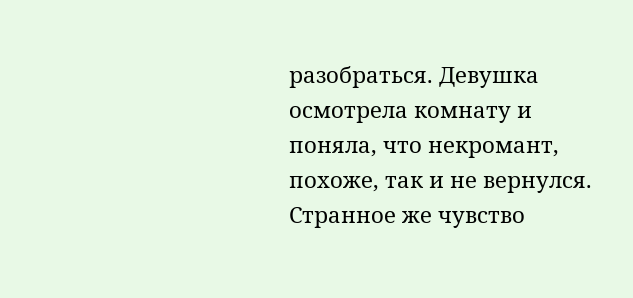разобраться. Девушка осмотрела комнату и поняла, что некромант, похоже, так и не вернулся.
Странное же чувство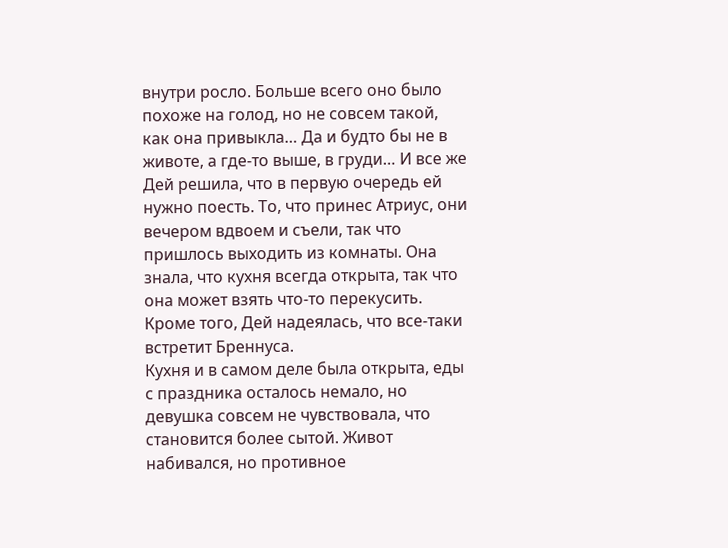внутри росло. Больше всего оно было похоже на голод, но не совсем такой, как она привыкла… Да и будто бы не в животе, а где-то выше, в груди… И все же Дей решила, что в первую очередь ей нужно поесть. То, что принес Атриус, они вечером вдвоем и съели, так что пришлось выходить из комнаты. Она знала, что кухня всегда открыта, так что она может взять что-то перекусить. Кроме того, Дей надеялась, что все-таки встретит Бреннуса.
Кухня и в самом деле была открыта, еды с праздника осталось немало, но девушка совсем не чувствовала, что становится более сытой. Живот набивался, но противное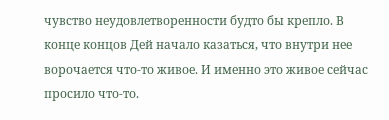чувство неудовлетворенности будто бы крепло. В конце концов Дей начало казаться, что внутри нее ворочается что-то живое. И именно это живое сейчас просило что-то.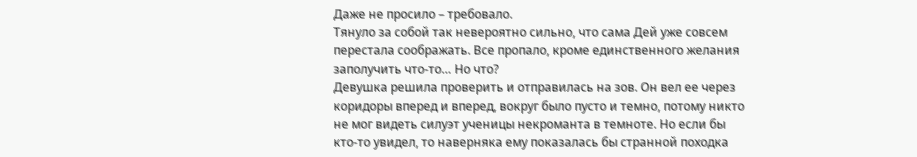Даже не просило – требовало.
Тянуло за собой так невероятно сильно, что сама Дей уже совсем перестала соображать. Все пропало, кроме единственного желания заполучить что-то… Но что?
Девушка решила проверить и отправилась на зов. Он вел ее через коридоры вперед и вперед, вокруг было пусто и темно, потому никто не мог видеть силуэт ученицы некроманта в темноте. Но если бы кто-то увидел, то наверняка ему показалась бы странной походка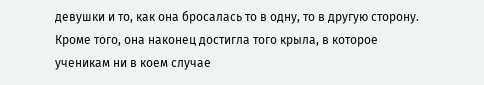девушки и то, как она бросалась то в одну, то в другую сторону.
Кроме того, она наконец достигла того крыла, в которое ученикам ни в коем случае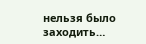нельзя было заходить…